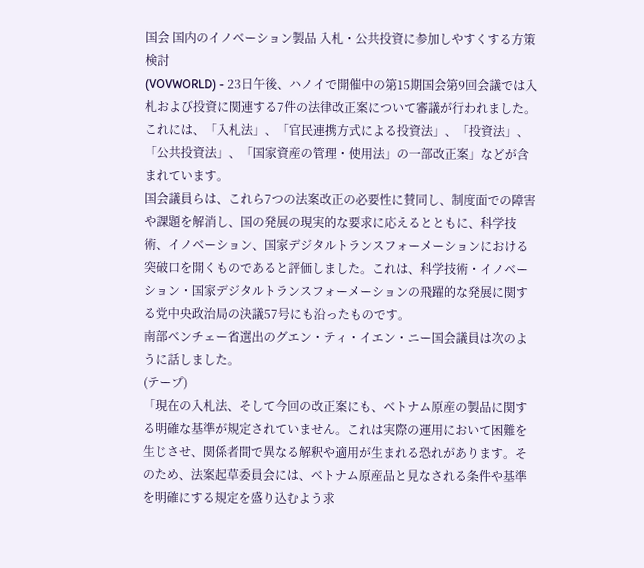国会 国内のイノベーション製品 入札・公共投資に参加しやすくする方策 検討
(VOVWORLD) - 23日午後、ハノイで開催中の第15期国会第9回会議では入札および投資に関連する7件の法律改正案について審議が行われました。
これには、「入札法」、「官民連携方式による投資法」、「投資法」、「公共投資法」、「国家資産の管理・使用法」の一部改正案」などが含まれています。
国会議員らは、これら7つの法案改正の必要性に賛同し、制度面での障害や課題を解消し、国の発展の現実的な要求に応えるとともに、科学技術、イノベーション、国家デジタルトランスフォーメーションにおける突破口を開くものであると評価しました。これは、科学技術・イノベーション・国家デジタルトランスフォーメーションの飛躍的な発展に関する党中央政治局の決議57号にも沿ったものです。
南部ベンチェー省選出のグエン・ティ・イエン・ニー国会議員は次のように話しました。
(テープ)
「現在の入札法、そして今回の改正案にも、ベトナム原産の製品に関する明確な基準が規定されていません。これは実際の運用において困難を生じさせ、関係者間で異なる解釈や適用が生まれる恐れがあります。そのため、法案起草委員会には、ベトナム原産品と見なされる条件や基準を明確にする規定を盛り込むよう求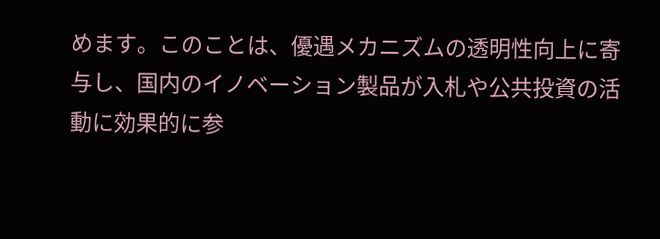めます。このことは、優遇メカニズムの透明性向上に寄与し、国内のイノベーション製品が入札や公共投資の活動に効果的に参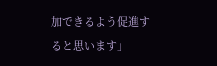加できるよう促進すると思います」